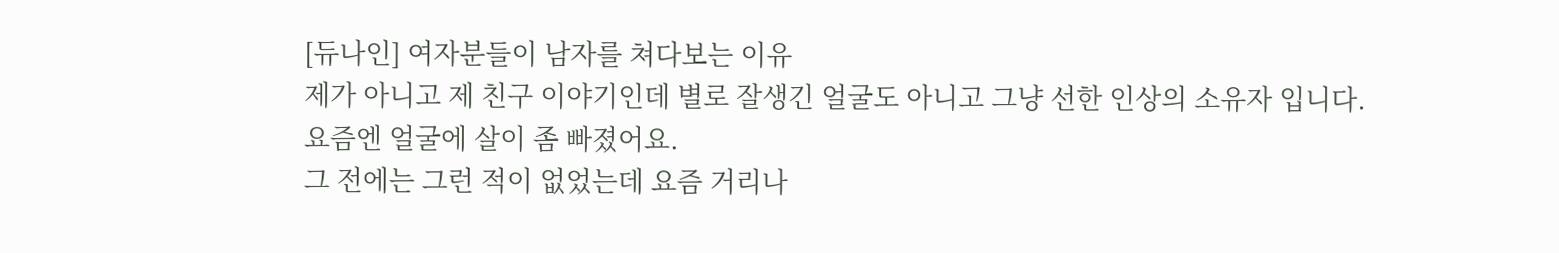[듀나인] 여자분들이 남자를 쳐다보는 이유
제가 아니고 제 친구 이야기인데 별로 잘생긴 얼굴도 아니고 그냥 선한 인상의 소유자 입니다.
요즘엔 얼굴에 살이 좀 빠졌어요.
그 전에는 그런 적이 없었는데 요즘 거리나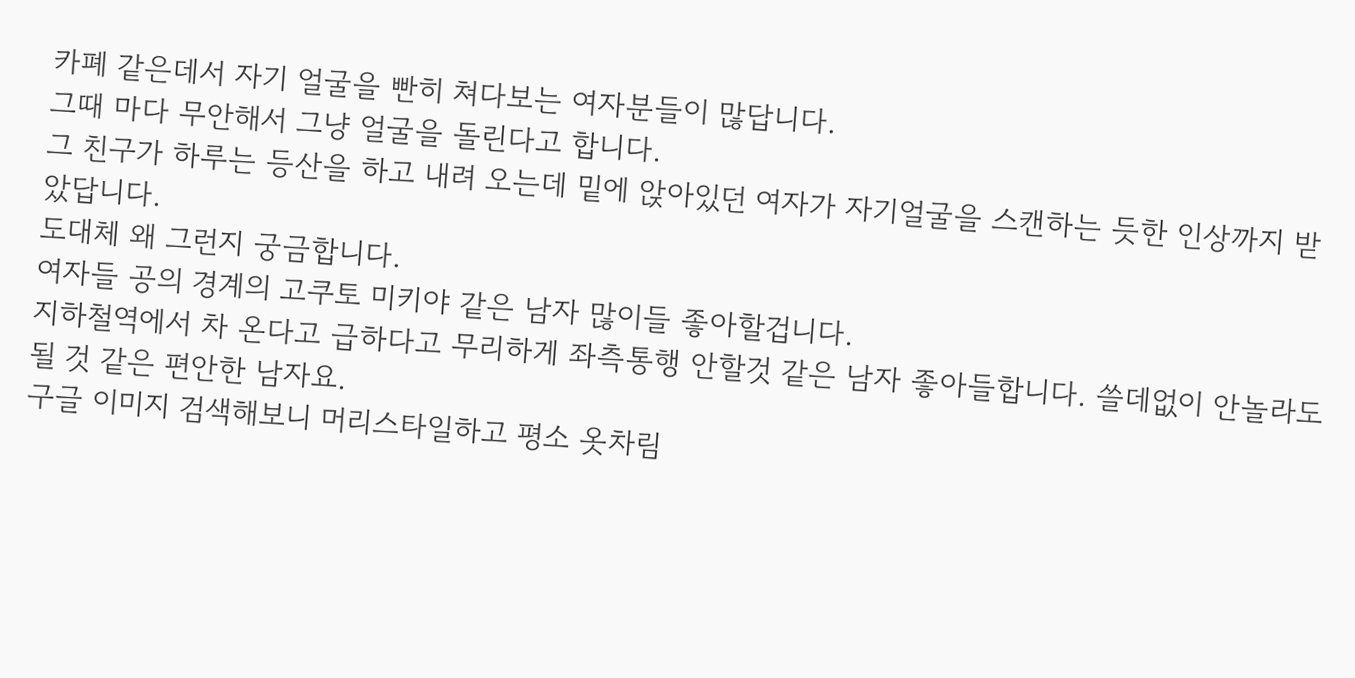카폐 같은데서 자기 얼굴을 빤히 쳐다보는 여자분들이 많답니다.
그때 마다 무안해서 그냥 얼굴을 돌린다고 합니다.
그 친구가 하루는 등산을 하고 내려 오는데 밑에 앉아있던 여자가 자기얼굴을 스캔하는 듯한 인상까지 받았답니다.
도대체 왜 그런지 궁금합니다.
여자들 공의 경계의 고쿠토 미키야 같은 남자 많이들 좋아할겁니다.
지하철역에서 차 온다고 급하다고 무리하게 좌측통행 안할것 같은 남자 좋아들합니다. 쓸데없이 안놀라도 될 것 같은 편안한 남자요.
구글 이미지 검색해보니 머리스타일하고 평소 옷차림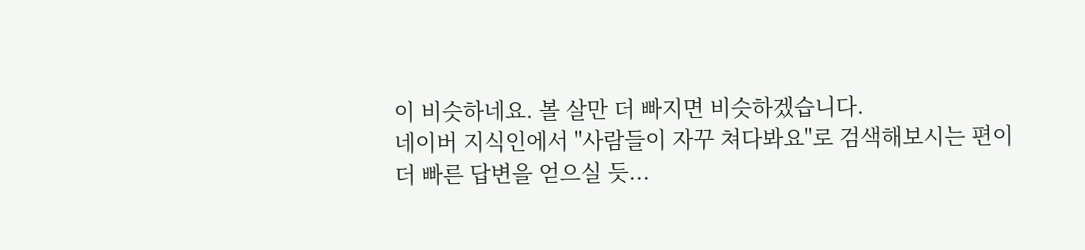이 비슷하네요. 볼 살만 더 빠지면 비슷하겠습니다.
네이버 지식인에서 "사람들이 자꾸 쳐다봐요"로 검색해보시는 편이 더 빠른 답변을 얻으실 듯...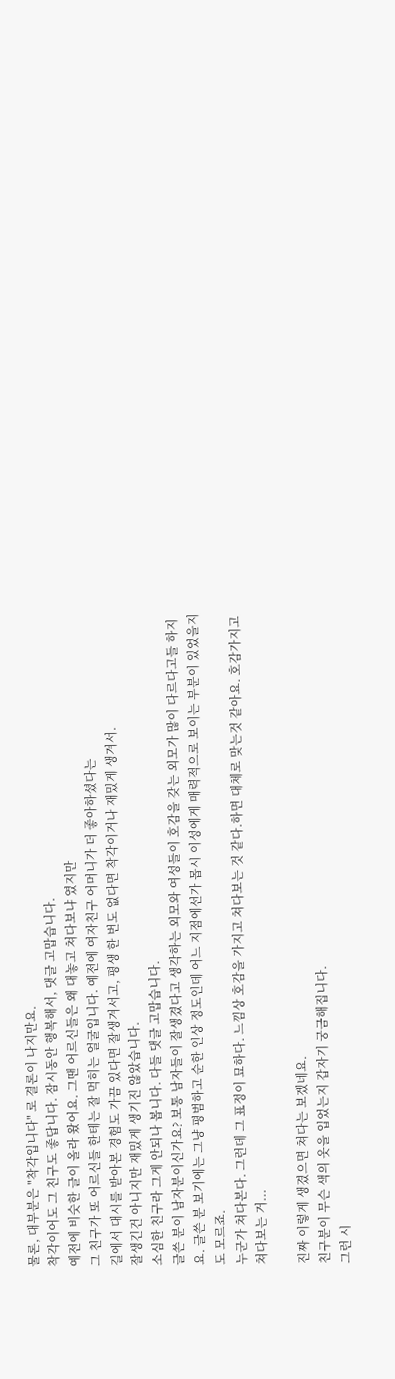물론, 대부분은 "착각입니다" 로 결론이 나지만요.
착각이어도 그 친구도 좋답니다. 잠시동안 행복해서, 댓글 고맙습니다.
예전에 비슷한 글이 올라 왔어요. 그땐 어르신들은 왜 대놓고 쳐다보냐 였지만
그 친구가 또 어르신들 한테는 잘 먹히는 얼굴입니다. 예전에 여자친구 어머니가 더 좋아하셨다는
길에서 대시를 받아본 경험도 가끔 있다면 잘생겨서고, 평생 한 번도 없다면 착각이거나 재밌게 생겨서.
잘생긴건 아니지만 재밌게 생기진 않았습니다.
소심한 친구라 그게 안되나 봅니다. 다들 댓글 고맙습니다.
글쓴 분이 남자분이신가요? 보통 남자들이 잘생겼다고 생각하는 외모와 여성들이 호감을 갖는 외모가 많이 다르다고들 하지요. 글쓴 분 보기에는 그냥 평범하고 순한 인상 정도인데 어느 지점에선가 몹시 이성에게 매력적으로 보이는 부분이 있었을지도 모르죠.
누군가 쳐다본다. 그런데 그 표정이 묘하다. 느낌상 호감을 가지고 쳐다보는 것 같다.하면 대체로 맞는것 같아요. 호감가지고 쳐다보는 거...

진짜 이렇게 생겼으면 쳐다는 보겠네요.
친구분이 무슨 색의 옷을 입었는지 갑자기 궁금해집니다.
그런 시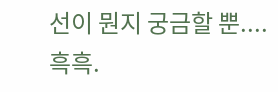선이 뭔지 궁금할 뿐.... 흑흑.